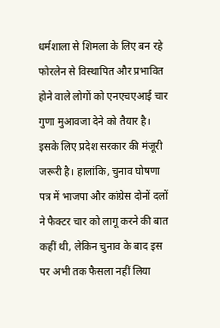धर्मशाला से शिमला के लिए बन रहे फोरलेन से विस्थापित और प्रभावित होने वाले लोगों को एनएचएआई चार गुणा मुआवजा देने को तैयार है। इसके लिए प्रदेश सरकार की मंजूरी जरूरी है। हालांकि, चुनाव घोषणा पत्र में भाजपा और कांग्रेस दोनों दलों ने फैक्टर चार को लागू करने की बात कहीं थी, लेकिन चुनाव के बाद इस पर अभी तक फैसला नहीं लिया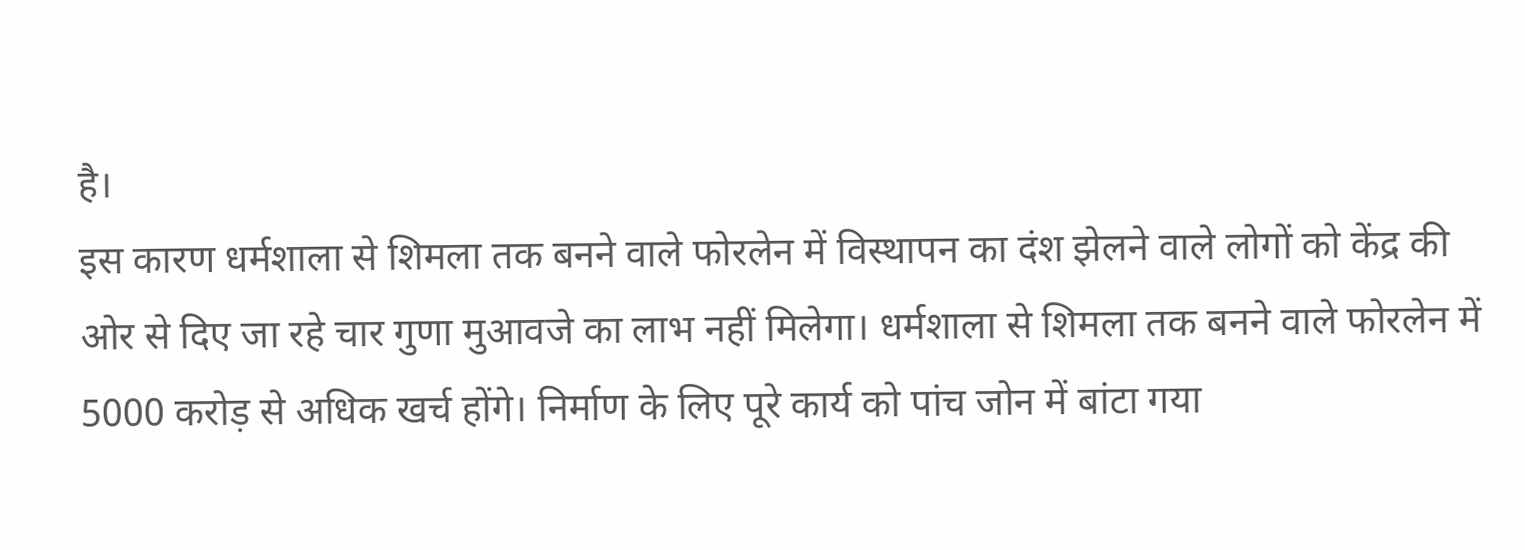है।
इस कारण धर्मशाला से शिमला तक बनने वाले फोरलेन में विस्थापन का दंश झेलने वाले लोगों को केंद्र की ओर से दिए जा रहे चार गुणा मुआवजे का लाभ नहीं मिलेगा। धर्मशाला से शिमला तक बनने वाले फोरलेन में 5000 करोड़ से अधिक खर्च होंगे। निर्माण के लिए पूरे कार्य को पांच जोन में बांटा गया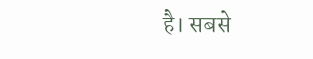है। सबसे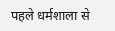पहले धर्मशाला से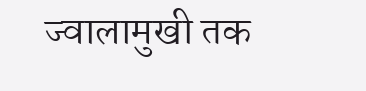ज्वालामुखी तक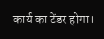कार्य का टेंडर होगा।